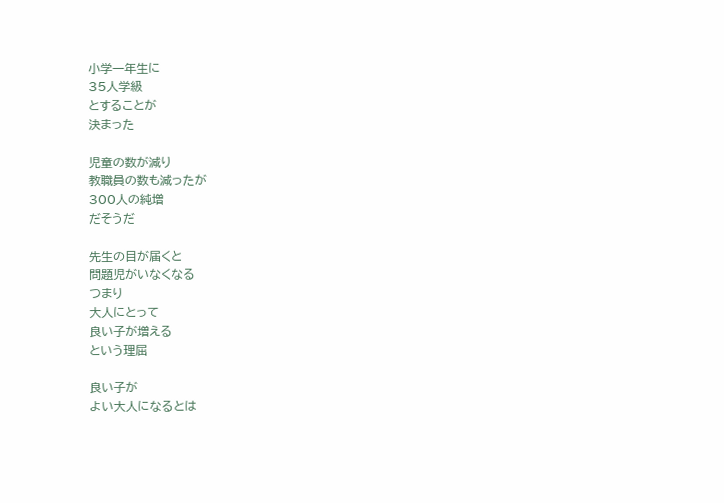小学一年生に
35人学級
とすることが
決まった

児童の数が減り
教職員の数も減ったが
300人の純増
だそうだ

先生の目が届くと
問題児がいなくなる
つまり
大人にとって
良い子が増える
という理屈

良い子が
よい大人になるとは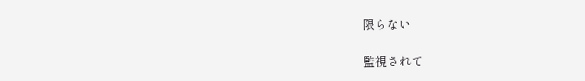限らない

監視されて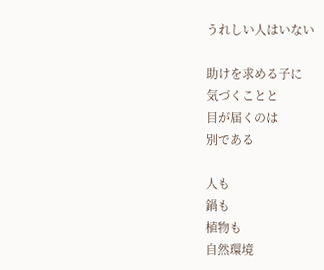うれしい人はいない

助けを求める子に
気づくことと
目が届くのは
別である

人も
鍋も
植物も
自然環境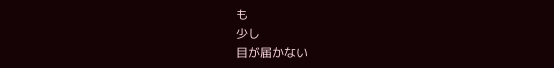も
少し
目が届かない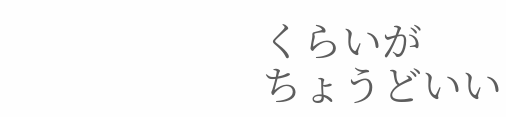くらいが
ちょうどいい